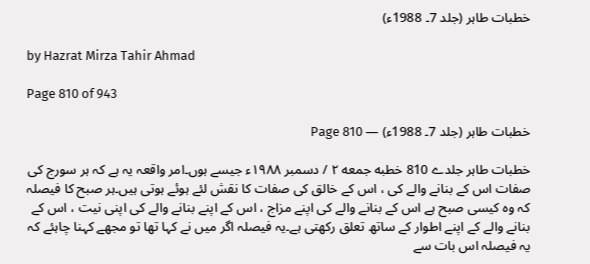خطبات طاہر (جلد 7۔ 1988ء)

by Hazrat Mirza Tahir Ahmad

Page 810 of 943

خطبات طاہر (جلد 7۔ 1988ء) — Page 810

خطبات طاہر جلدے 810 خطبه جمعه ۲ / دسمبر ۱۹۸۸ء جیسے ہوں۔امر واقعہ یہ ہے کہ ہر سورج کی صفات اس کے بنانے والے کی ، اس کے خالق کی صفات کا نقش لئے ہوئے ہوتی ہیں۔ہر صبح کا فیصلہ کہ وہ کیسی صبح ہے اس کے بنانے والے کی اپنے مزاج ، اس کے اپنے بنانے والے کی اپنی نیت ، اس کے بنانے والے کے اپنے اطوار کے ساتھ تعلق رکھتی ہے۔یہ فیصلہ اگر میں نے کہا تھا تو مجھے کہنا چاہئے کہ یہ فیصلہ اس بات سے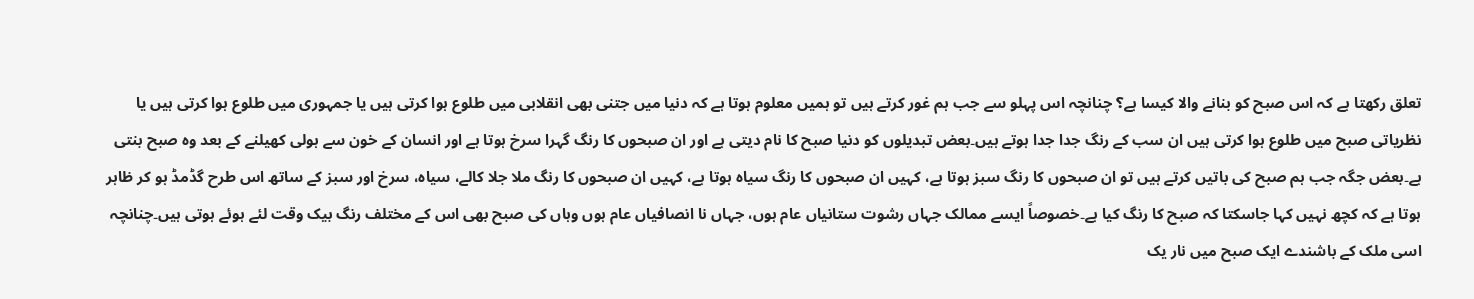تعلق رکھتا ہے کہ اس صبح کو بنانے والا کیسا ہے؟ چنانچہ اس پہلو سے جب ہم غور کرتے ہیں تو ہمیں معلوم ہوتا ہے کہ دنیا میں جتنی بھی انقلابی میں طلوع ہوا کرتی ہیں یا جمہوری میں طلوع ہوا کرتی ہیں یا نظریاتی صبح میں طلوع ہوا کرتی ہیں ان سب کے رنگ جدا جدا ہوتے ہیں۔بعض تبدیلوں کو دنیا صبح کا نام دیتی ہے اور ان صبحوں کا رنگ گہرا سرخ ہوتا ہے اور انسان کے خون سے ہولی کھیلنے کے بعد وہ صبح بنتی ہے۔بعض جگہ جب ہم صبح کی باتیں کرتے ہیں تو ان صبحوں کا رنگ سبز ہوتا ہے، کہیں ان صبحوں کا رنگ سیاہ ہوتا ہے، کہیں ان صبحوں کا رنگ ملا جلا کالے، سیاہ، سرخ اور سبز کے ساتھ اس طرح گڈمڈ ہو کر ظاہر ہوتا ہے کہ کچھ نہیں کہا جاسکتا کہ صبح کا رنگ کیا ہے۔خصوصاً ایسے ممالک جہاں رشوت ستانیاں عام ہوں، جہاں نا انصافیاں عام ہوں وہاں کی صبح بھی اس کے مختلف رنگ بیک وقت لئے ہوئے ہوتی ہیں۔چنانچہ اسی ملک کے باشندے ایک صبح میں نار یک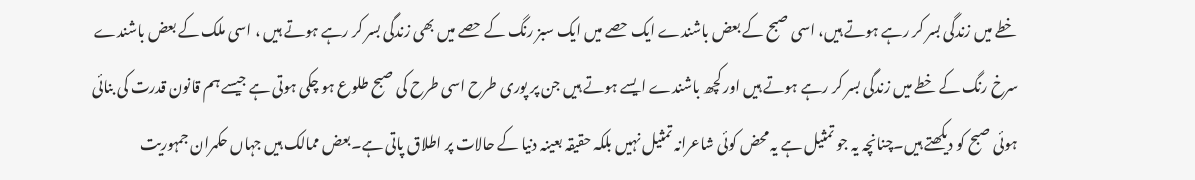خطے میں زندگی بسر کر رہے ہوتے ہیں، اسی صبح کے بعض باشندے ایک حصے میں ایک سبز رنگ کے حصے میں بھی زندگی بسر کر رہے ہوتے ہیں ، اسی ملک کے بعض باشندے سرخ رنگ کے خطے میں زندگی بسر کر رہے ہوتے ہیں اور کچھ باشندے ایسے ہوتے ہیں جن پر پوری طرح اسی طرح کی صبح طلوع ہو چکی ہوتی ہے جیسے ہم قانون قدرت کی بنائی ہوئی صبح کو دیکھتے ہیں۔چنانچہ یہ جو تمثیل ہے یہ محض کوئی شاعرانہ تمثیل نہیں بلکہ حقیقہ بعینہ دنیا کے حالات پر اطلاق پاتی ہے۔بعض ممالک ہیں جہاں حکمران جمہوریت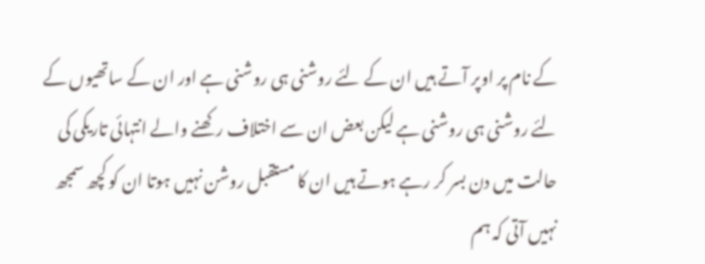کے نام پر اوپر آتے ہیں ان کے لئے روشنی ہی روشنی ہے اور ان کے ساتھیوں کے لئے روشنی ہی روشنی ہے لیکن بعض ان سے اختلاف رکھنے والے انتہائی تاریکی کی حالت میں دن بسر کر رہے ہوتے ہیں ان کا مستقبل روشن نہیں ہوتا ان کو کچھ سمجھ نہیں آتی کہ ہم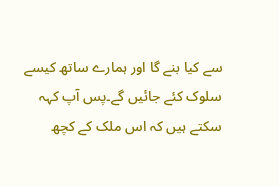سے کیا بنے گا اور ہمارے ساتھ کیسے سلوک کئے جائیں گے۔پس آپ کہہ سکتے ہیں کہ اس ملک کے کچھ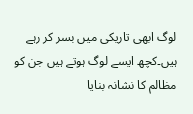لوگ ابھی تاریکی میں بسر کر رہے ہیں۔کچھ ایسے لوگ ہوتے ہیں جن کو مظالم کا نشانہ بنایا